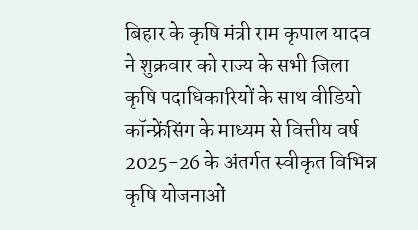बिहार के कृषि मंत्री राम कृपाल यादव ने शुक्रवार को राज्य के सभी जिला कृषि पदाधिकारियों के साथ वीडियो कॉन्फ्रेंसिंग के माध्यम से वित्तीय वर्ष 2025-26 के अंतर्गत स्वीकृत विभिन्न कृषि योजनाओं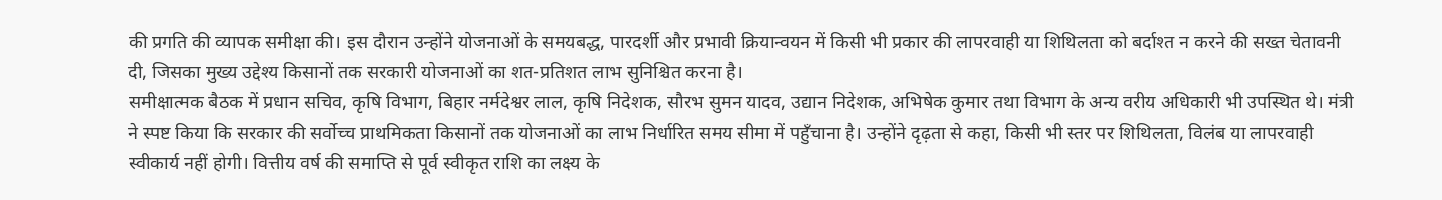की प्रगति की व्यापक समीक्षा की। इस दौरान उन्होंने योजनाओं के समयबद्ध, पारदर्शी और प्रभावी क्रियान्वयन में किसी भी प्रकार की लापरवाही या शिथिलता को बर्दाश्त न करने की सख्त चेतावनी दी, जिसका मुख्य उद्देश्य किसानों तक सरकारी योजनाओं का शत-प्रतिशत लाभ सुनिश्चित करना है।
समीक्षात्मक बैठक में प्रधान सचिव, कृषि विभाग, बिहार नर्मदेश्वर लाल, कृषि निदेशक, सौरभ सुमन यादव, उद्यान निदेशक, अभिषेक कुमार तथा विभाग के अन्य वरीय अधिकारी भी उपस्थित थे। मंत्री ने स्पष्ट किया कि सरकार की सर्वोच्च प्राथमिकता किसानों तक योजनाओं का लाभ निर्धारित समय सीमा में पहुँचाना है। उन्होंने दृढ़ता से कहा, किसी भी स्तर पर शिथिलता, विलंब या लापरवाही स्वीकार्य नहीं होगी। वित्तीय वर्ष की समाप्ति से पूर्व स्वीकृत राशि का लक्ष्य के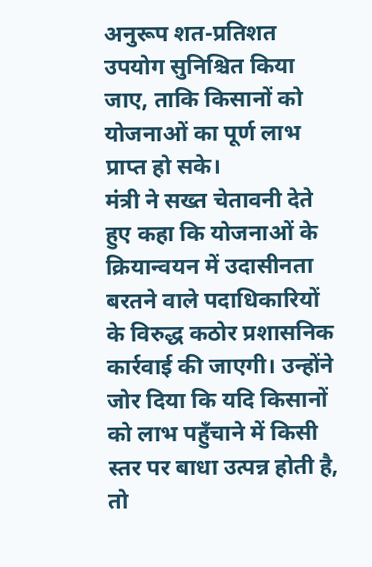अनुरूप शत-प्रतिशत उपयोग सुनिश्चित किया जाए, ताकि किसानों को योजनाओं का पूर्ण लाभ प्राप्त हो सके।
मंत्री ने सख्त चेतावनी देते हुए कहा कि योजनाओं के क्रियान्वयन में उदासीनता बरतने वाले पदाधिकारियों के विरुद्ध कठोर प्रशासनिक कार्रवाई की जाएगी। उन्होंने जोर दिया कि यदि किसानों को लाभ पहुँचाने में किसी स्तर पर बाधा उत्पन्न होती है, तो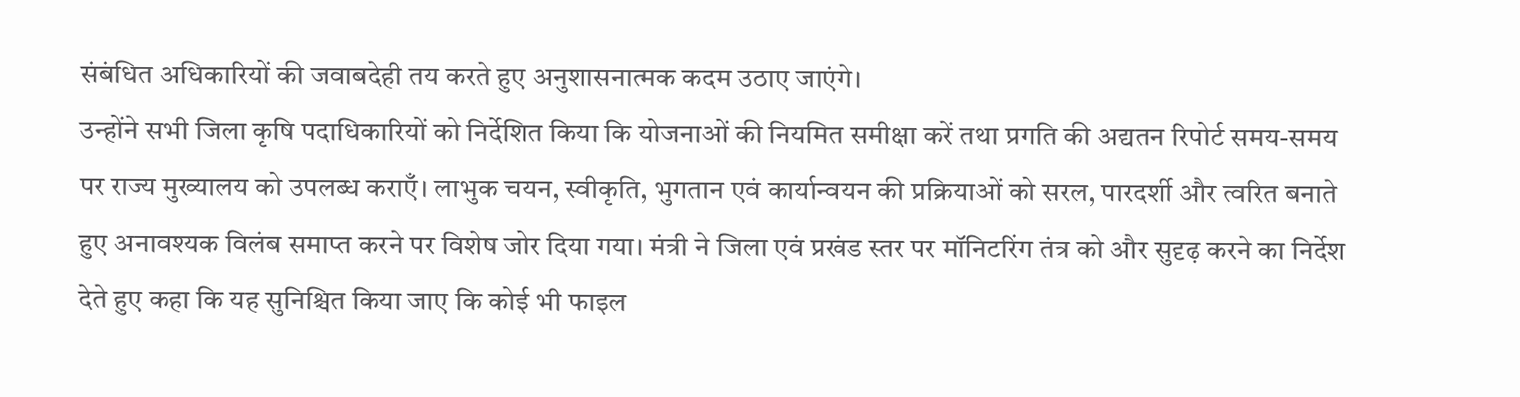संबंधित अधिकारियों की जवाबदेही तय करते हुए अनुशासनात्मक कदम उठाए जाएंगे।
उन्होंने सभी जिला कृषि पदाधिकारियों को निर्देशित किया कि योजनाओं की नियमित समीक्षा करें तथा प्रगति की अद्यतन रिपोर्ट समय-समय पर राज्य मुख्यालय को उपलब्ध कराएँ। लाभुक चयन, स्वीकृति, भुगतान एवं कार्यान्वयन की प्रक्रियाओं को सरल, पारदर्शी और त्वरित बनाते हुए अनावश्यक विलंब समाप्त करने पर विशेष जोर दिया गया। मंत्री ने जिला एवं प्रखंड स्तर पर मॉनिटरिंग तंत्र को और सुदृढ़ करने का निर्देश देते हुए कहा कि यह सुनिश्चित किया जाए कि कोई भी फाइल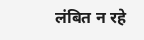लंबित न रहे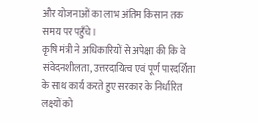और योजनाओं का लाभ अंतिम किसान तक समय पर पहुँचे।
कृषि मंत्री ने अधिकारियों से अपेक्षा की कि वे संवेदनशीलता, उत्तरदायित्व एवं पूर्ण पारदर्शिता के साथ कार्य करते हुए सरकार के निर्धारित लक्ष्यों को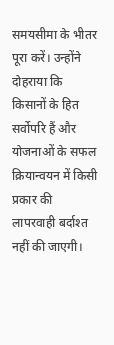समयसीमा के भीतर पूरा करें। उन्होंने दोहराया कि किसानों के हित सर्वोपरि हैं और योजनाओं के सफल क्रियान्वयन में किसी प्रकार की लापरवाही बर्दाश्त नहीं की जाएगी।